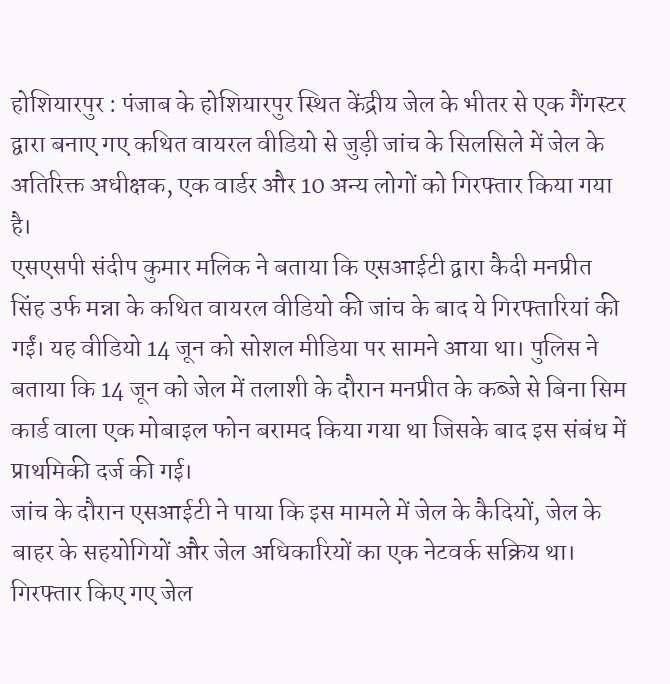होशियारपुर : पंजाब के होशियारपुर स्थित केंद्रीय जेल के भीतर से एक गैंगस्टर द्वारा बनाए गए कथित वायरल वीडियो से जुड़ी जांच के सिलसिले में जेल के अतिरिक्त अधीक्षक, एक वार्डर और 10 अन्य लोगों को गिरफ्तार किया गया है।
एसएसपी संदीप कुमार मलिक ने बताया कि एसआईटी द्वारा कैदी मनप्रीत सिंह उर्फ मन्ना के कथित वायरल वीडियो की जांच के बाद ये गिरफ्तारियां की गईं। यह वीडियो 14 जून को सोशल मीडिया पर सामने आया था। पुलिस ने बताया कि 14 जून को जेल में तलाशी के दौरान मनप्रीत के कब्जे से बिना सिम कार्ड वाला एक मोबाइल फोन बरामद किया गया था जिसके बाद इस संबंध में प्राथमिकी दर्ज की गई।
जांच के दौरान एसआईटी ने पाया कि इस मामले में जेल के कैदियों, जेल के बाहर के सहयोगियों और जेल अधिकारियों का एक नेटवर्क सक्रिय था। गिरफ्तार किए गए जेल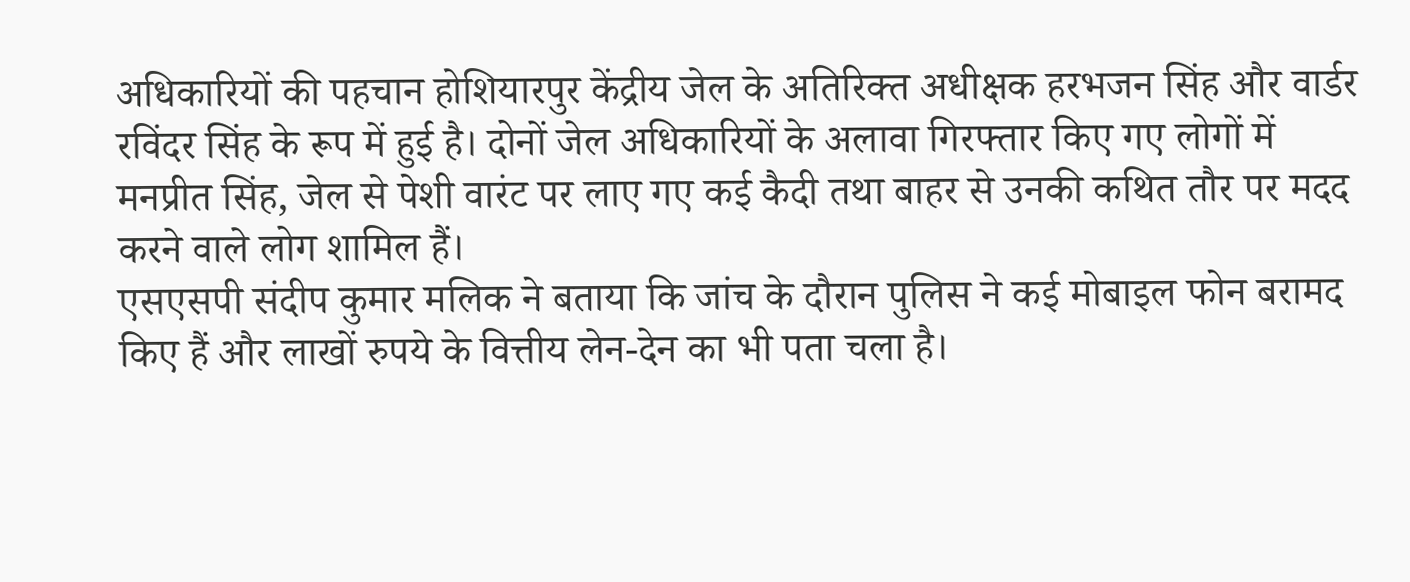अधिकारियों की पहचान होशियारपुर केंद्रीय जेल के अतिरिक्त अधीक्षक हरभजन सिंह और वार्डर रविंदर सिंह के रूप में हुई है। दोनों जेल अधिकारियों के अलावा गिरफ्तार किए गए लोगों में मनप्रीत सिंह, जेल से पेशी वारंट पर लाए गए कई कैदी तथा बाहर से उनकी कथित तौर पर मदद करने वाले लोग शामिल हैं।
एसएसपी संदीप कुमार मलिक ने बताया कि जांच के दौरान पुलिस ने कई मोबाइल फोन बरामद किए हैं और लाखों रुपये के वित्तीय लेन-देन का भी पता चला है।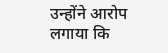उन्होंने आरोप लगाया कि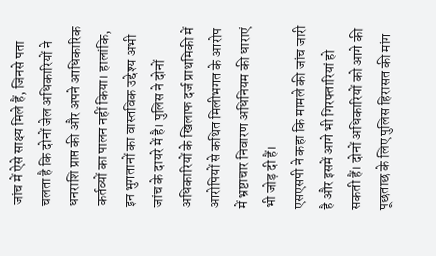जांच में ऐसे साक्ष्य मिले हैं, जिनसे पता चलता है कि दोनों जेल अधिकारियों ने धनराशि प्राप्त की और अपने आधिकारिक कर्तव्यों का पालन नहीं किया। हालांकि, इन भुगतानों का वास्तविक उद्देश्य अभी जांच के दायरे में है। पुलिस ने दोनों अधिकारियों के खिलाफ दर्ज प्राथमिकी में आरोपियों से कथित मिलीभगत के आरोप में भ्रष्टाचार निवारण अधिनियम की धाराएं भी जोड़ दी हैं।
एसएसपी ने कहा कि मामले की जांच जारी है और इसमें आगे भी गिरफ्तारियां हो सकती हैं। दोनों अधिकारियों को आगे की पूछताछ के लिए पुलिस हिरासत की मांग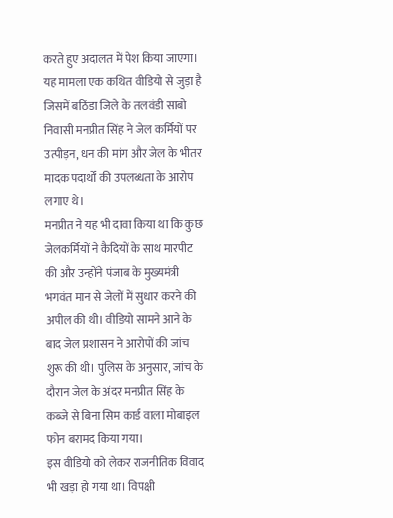करते हुए अदालत में पेश किया जाएगा। यह मामला एक कथित वीडियो से जुड़ा है जिसमें बठिंडा जिले के तलवंडी साबो निवासी मनप्रीत सिंह ने जेल कर्मियों पर उत्पीड़न, धन की मांग और जेल के भीतर मादक पदार्थों की उपलब्धता के आरोप लगाए थे।
मनप्रीत ने यह भी दावा किया था कि कुछ जेलकर्मियों ने कैदियों के साथ मारपीट की और उन्होंने पंजाब के मुख्यमंत्री भगवंत मान से जेलों में सुधार करने की अपील की थी। वीडियो सामने आने के बाद जेल प्रशासन ने आरोपों की जांच शुरू की थी। पुलिस के अनुसार, जांच के दौरान जेल के अंदर मनप्रीत सिंह के कब्जे से बिना सिम कार्ड वाला मोबाइल फोन बरामद किया गया।
इस वीडियो को लेकर राजनीतिक विवाद भी खड़ा हो गया था। विपक्षी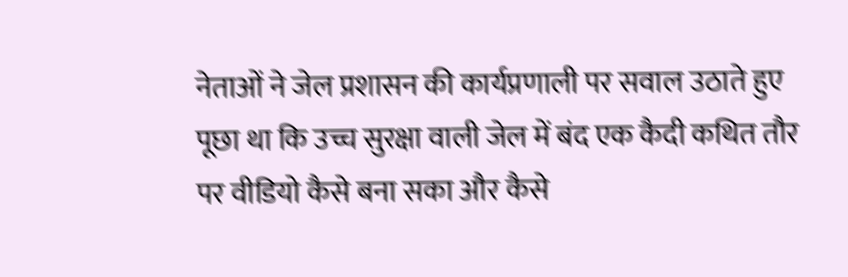नेताओं ने जेल प्रशासन की कार्यप्रणाली पर सवाल उठाते हुए पूछा था कि उच्च सुरक्षा वाली जेल में बंद एक कैदी कथित तौर पर वीडियो कैसे बना सका और कैसे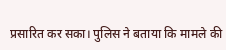प्रसारित कर सका। पुलिस ने बताया कि मामले की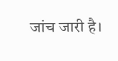जांच जारी है।